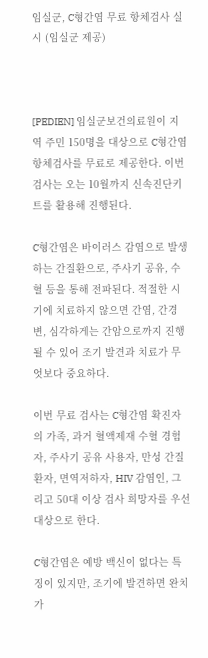임실군, C형간염 무료 항체검사 실시 (임실군 제공)



[PEDIEN] 임실군보건의료원이 지역 주민 150명을 대상으로 C형간염 항체검사를 무료로 제공한다. 이번 검사는 오는 10월까지 신속진단키트를 활용해 진행된다.

C형간염은 바이러스 감염으로 발생하는 간질환으로, 주사기 공유, 수혈 등을 통해 전파된다. 적절한 시기에 치료하지 않으면 간염, 간경변, 심각하게는 간암으로까지 진행될 수 있어 조기 발견과 치료가 무엇보다 중요하다.

이번 무료 검사는 C형간염 확진자의 가족, 과거 혈액제재 수혈 경험자, 주사기 공유 사용자, 만성 간질환자, 면역저하자, HIV 감염인, 그리고 50대 이상 검사 희망자를 우선 대상으로 한다.

C형간염은 예방 백신이 없다는 특징이 있지만, 조기에 발견하면 완치가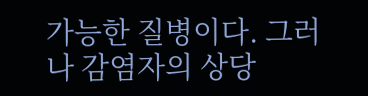가능한 질병이다. 그러나 감염자의 상당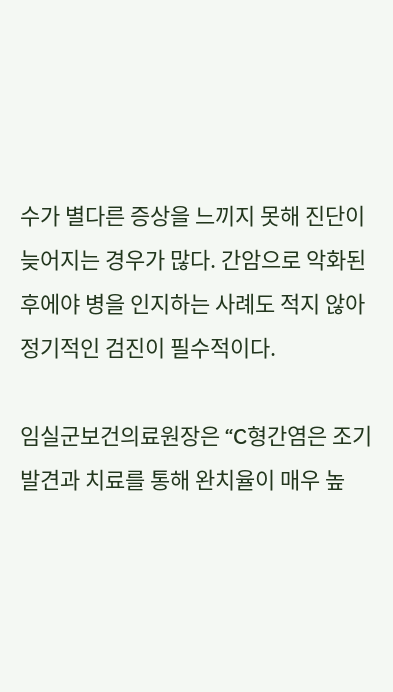수가 별다른 증상을 느끼지 못해 진단이 늦어지는 경우가 많다. 간암으로 악화된 후에야 병을 인지하는 사례도 적지 않아 정기적인 검진이 필수적이다.

임실군보건의료원장은 “C형간염은 조기 발견과 치료를 통해 완치율이 매우 높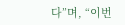다”며, “이번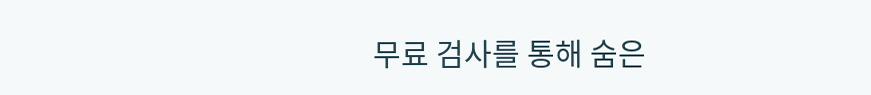무료 검사를 통해 숨은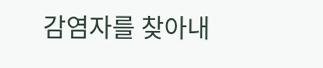감염자를 찾아내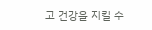고 건강을 지킬 수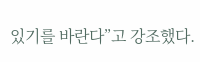있기를 바란다”고 강조했다.